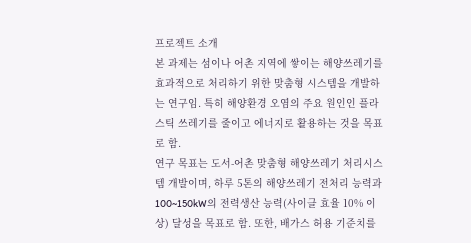프로젝트 소개
본 과제는 섬이나 어촌 지역에 쌓이는 해양쓰레기를 효과적으로 처리하기 위한 맞춤형 시스템을 개발하는 연구임. 특히 해양환경 오염의 주요 원인인 플라스틱 쓰레기를 줄이고 에너지로 활용하는 것을 목표로 함.
연구 목표는 도서-어촌 맞춤형 해양쓰레기 처리시스템 개발이며, 하루 5톤의 해양쓰레기 전처리 능력과 100~150kW의 전력생산 능력(사이클 효율 10% 이상) 달성을 목표로 함. 또한, 배가스 허용 기준치를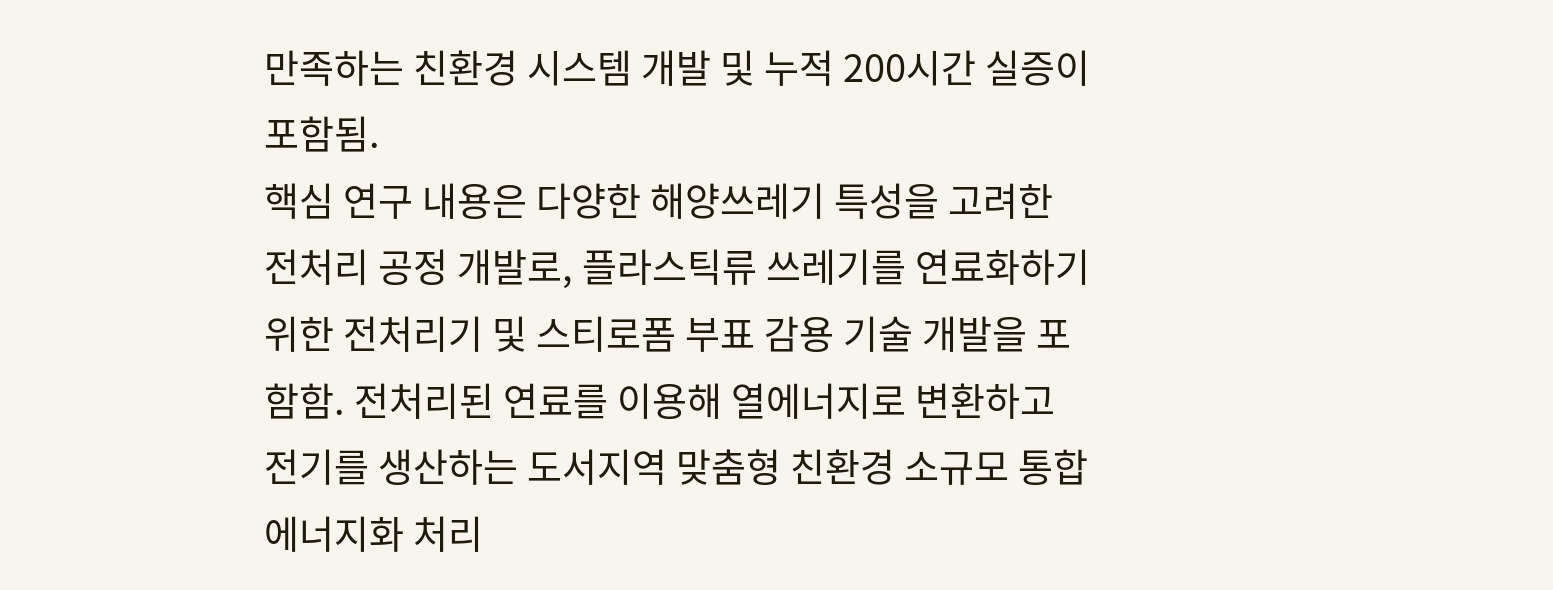만족하는 친환경 시스템 개발 및 누적 200시간 실증이 포함됨.
핵심 연구 내용은 다양한 해양쓰레기 특성을 고려한 전처리 공정 개발로, 플라스틱류 쓰레기를 연료화하기 위한 전처리기 및 스티로폼 부표 감용 기술 개발을 포함함. 전처리된 연료를 이용해 열에너지로 변환하고 전기를 생산하는 도서지역 맞춤형 친환경 소규모 통합 에너지화 처리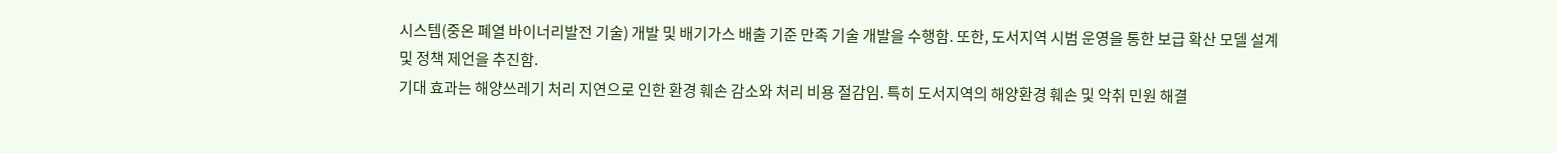시스템(중온 폐열 바이너리발전 기술) 개발 및 배기가스 배출 기준 만족 기술 개발을 수행함. 또한, 도서지역 시범 운영을 통한 보급 확산 모델 설계 및 정책 제언을 추진함.
기대 효과는 해양쓰레기 처리 지연으로 인한 환경 훼손 감소와 처리 비용 절감임. 특히 도서지역의 해양환경 훼손 및 악취 민원 해결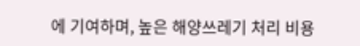에 기여하며, 높은 해양쓰레기 처리 비용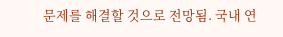문제를 해결할 것으로 전망됨. 국내 연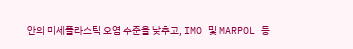안의 미세플라스틱 오염 수준을 낮추고, IMO 및 MARPOL 등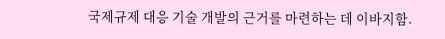국제규제 대응 기술 개발의 근거를 마련하는 데 이바지함.